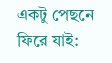একটু পেছনে ফিরে যাই: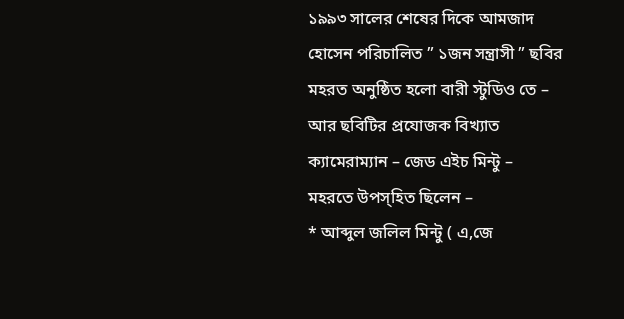১৯৯৩ সালের শেষের দিকে আমজাদ হোসেন পরিচালিত ” ১জন সন্ত্রাসী ” ছবির মহরত অনুষ্ঠিত হলো বারী স্টুডিও তে – আর ছবিটির প্রযোজক বিখ্যাত ক্যামেরাম্যান – জেড এইচ মিন্টু –
মহরতে উপস্হিত ছিলেন –
* আব্দুল জলিল মিন্টু ( এ,জে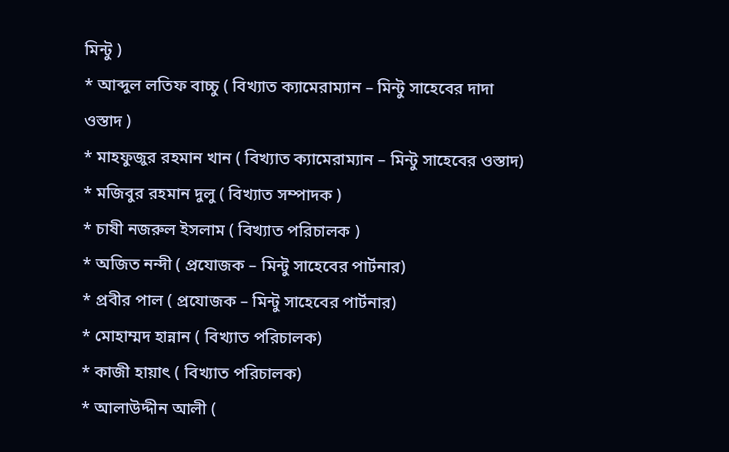মিন্টু )
* আব্দুল লতিফ বাচ্চু ( বিখ্যাত ক্যামেরাম্যান – মিন্টু সাহেবের দাদা ওস্তাদ )
* মাহফুজুর রহমান খান ( বিখ্যাত ক্যামেরাম্যান – মিন্টু সাহেবের ওস্তাদ)
* মজিবুর রহমান দুলু ( বিখ্যাত সম্পাদক )
* চাষী নজরুল ইসলাম ( বিখ্যাত পরিচালক )
* অজিত নন্দী ( প্রযোজক – মিন্টু সাহেবের পার্টনার)
* প্রবীর পাল ( প্রযোজক – মিন্টু সাহেবের পার্টনার)
* মোহাম্মদ হান্নান ( বিখ্যাত পরিচালক)
* কাজী হায়াৎ ( বিখ্যাত পরিচালক)
* আলাউদ্দীন আলী (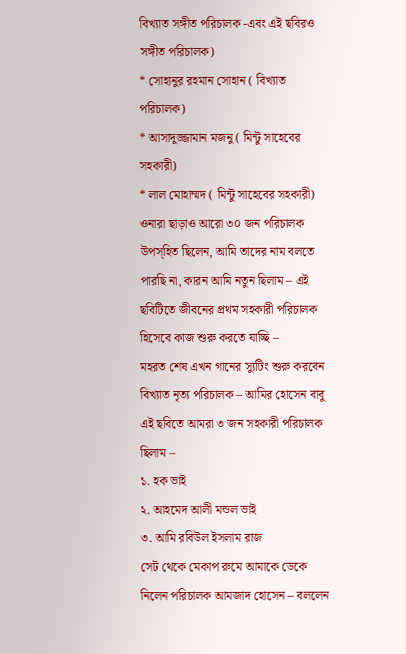বিখ্যাত সঙ্গীত পরিচালক -এবং এই ছবিরও সঙ্গীত পরিচালক)
* সোহানুর রহমান সোহান ( বিখ্যাত পরিচালক)
* আসাদুজ্জামান মজনু ( মিন্টু সাহেবের সহকারী)
* লাল মোহাম্মদ ( মিন্টু সাহেবের সহকারী)
ওনারা ছাড়াও আরো ৩০ জন পরিচালক উপস্হিত ছিলেন, আমি তাদের নাম বলতে পারছি না, কারন আমি নতুন ছিলাম – এই ছবিটিতে জীবনের প্রথম সহকারী পরিচালক হিসেবে কাজ শুরু করতে যাচ্ছি –
মহরত শেষ এখন গানের স্যুটিং শুরু করবেন বিখ্যাত নৃত্য পরিচালক – আমির হোসেন বাবু
এই ছবিতে আমরা ৩ জন সহকারী পরিচালক ছিলাম –
১. হক ভাই
২. আহমেদ আলী মন্ডল ভাই
৩. আমি রবিউল ইসলাম রাজ
সেট থেকে মেকাপ রুমে আমাকে ডেকে নিলেন পরিচালক আমজাদ হোসেন – বললেন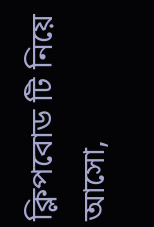ক্লিপবোড টি নিয়ে আসো,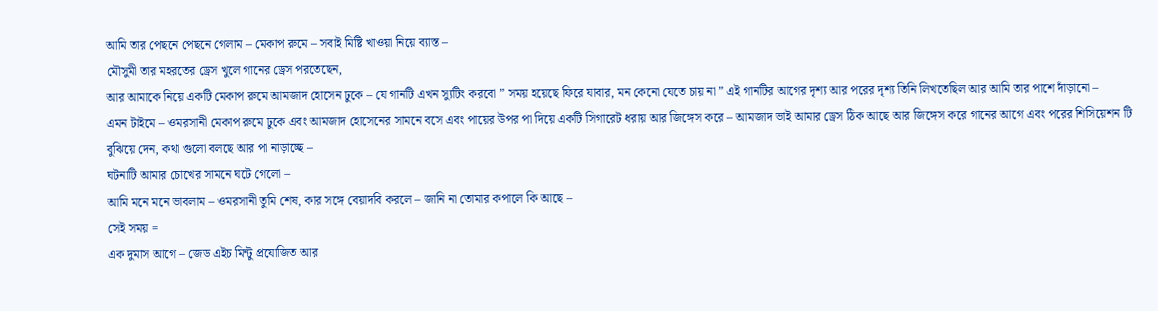আমি তার পেছনে পেছনে গেলাম – মেকাপ রুমে – সবাই মিষ্টি খাওয়া নিয়ে ব্যাস্ত –
মৌসুমী তার মহরতের ড্রেস খুলে গানের ড্রেস পরতেছেন,
আর আমাকে নিয়ে একটি মেকাপ রুমে আমজাদ হোসেন ঢুকে – যে গানটি এখন স্যুটিং করবো ” সময় হয়েছে ফিরে যাবার, মন কেনো যেতে চায় না ” এই গানটির আগের দৃশ্য আর পরের দৃশ্য তিনি লিখতেছিল আর আমি তার পাশে দাঁড়ানো –
এমন টাইমে – ওমরসানী মেকাপ রুমে ঢুকে এবং আমজাদ হোসেনের সামনে বসে এবং পায়ের উপর পা দিয়ে একটি সিগারেট ধরায় আর জিঙ্গেস করে – আমজাদ ভাই আমার ড্রেস ঠিক আছে আর জিঙ্গেস করে গানের আগে এবং পরের শিসিয়েশন টি বুঝিয়ে দেন, কথা গুলো বলছে আর পা নাড়াচ্ছে –
ঘটনাটি আমার চোখের সামনে ঘটে গেলো –
আমি মনে মনে ভাবলাম – ওমরসানী তুমি শেষ, কার সঙ্গে বেয়াদবি করলে – জানি না তোমার কপালে কি আছে –
সেই সময় =
এক দুমাস আগে – জেড এইচ মিন্টু প্রযোজিত আর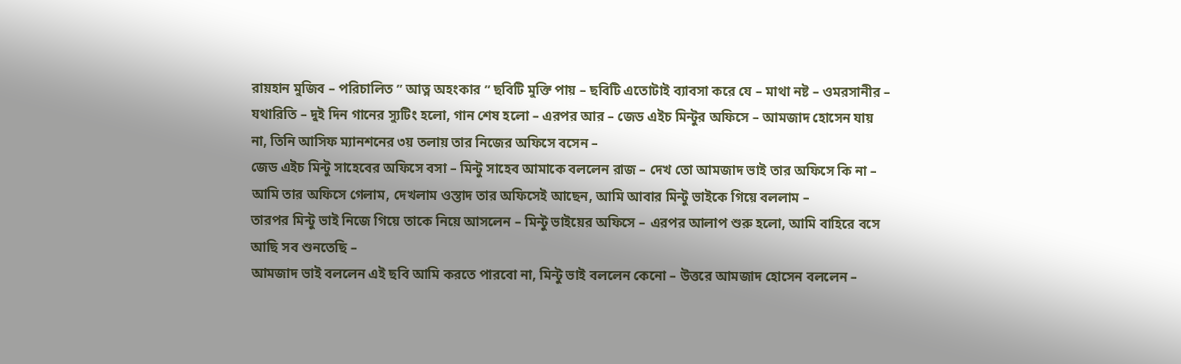রায়হান মুজিব – পরিচালিত ” আত্ন অহংকার ” ছবিটি মুক্তি পায় – ছবিটি এতোটাই ব্যাবসা করে যে – মাথা নষ্ট – ওমরসানীর –
যথারিতি – দুই দিন গানের স্যুটিং হলো, গান শেষ হলো – এরপর আর – জেড এইচ মিন্টুর অফিসে – আমজাদ হোসেন যায় না, তিনি আসিফ ম্যানশনের ৩য় তলায় তার নিজের অফিসে বসেন –
জেড এইচ মিন্টু সাহেবের অফিসে বসা – মিন্টু সাহেব আমাকে বললেন রাজ – দেখ তো আমজাদ ভাই তার অফিসে কি না – আমি তার অফিসে গেলাম, দেখলাম ওস্তাদ তার অফিসেই আছেন, আমি আবার মিন্টু ভাইকে গিয়ে বললাম –
তারপর মিন্টু ভাই নিজে গিয়ে তাকে নিয়ে আসলেন – মিন্টু ভাইয়ের অফিসে – এরপর আলাপ শুরু হলো, আমি বাহিরে বসে আছি সব শুনতেছি –
আমজাদ ভাই বললেন এই ছবি আমি করতে পারবো না, মিন্টু ভাই বললেন কেনো – উত্তরে আমজাদ হোসেন বললেন –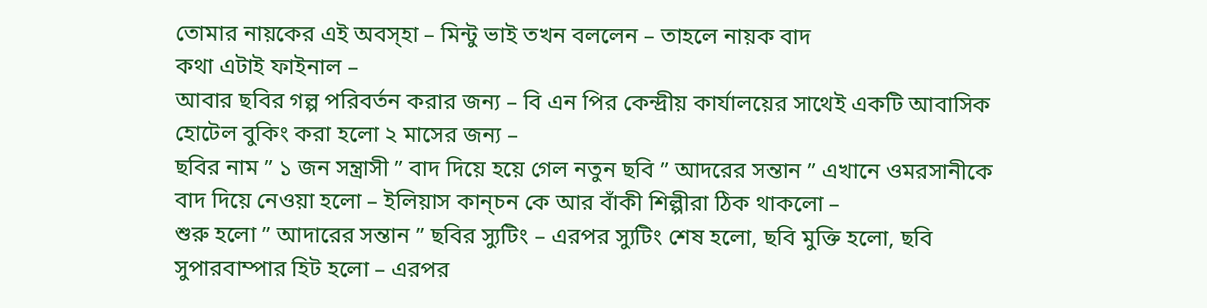তোমার নায়কের এই অবস্হা – মিন্টু ভাই তখন বললেন – তাহলে নায়ক বাদ
কথা এটাই ফাইনাল –
আবার ছবির গল্প পরিবর্তন করার জন্য – বি এন পির কেন্দ্রীয় কার্যালয়ের সাথেই একটি আবাসিক হোটেল বুকিং করা হলো ২ মাসের জন্য –
ছবির নাম ” ১ জন সন্ত্রাসী ” বাদ দিয়ে হয়ে গেল নতুন ছবি ” আদরের সন্তান ” এখানে ওমরসানীকে বাদ দিয়ে নেওয়া হলো – ইলিয়াস কান্চন কে আর বাঁকী শিল্পীরা ঠিক থাকলো –
শুরু হলো ” আদারের সন্তান ” ছবির স্যুটিং – এরপর স্যুটিং শেষ হলো, ছবি মুক্তি হলো, ছবি সুপারবাম্পার হিট হলো – এরপর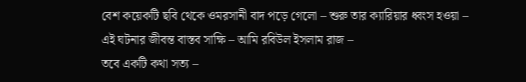বেশ কয়েকটি ছবি থেকে ওমরসানী বাদ পড়ে গেলো – শুরু তার ক্যারিয়ার ধ্বংস হওয়া –
এই ঘটনার জীবন্ত বাস্তব সাক্ষি – আমি রবিউল ইসলাম রাজ –
তবে একটি কথা সত্য –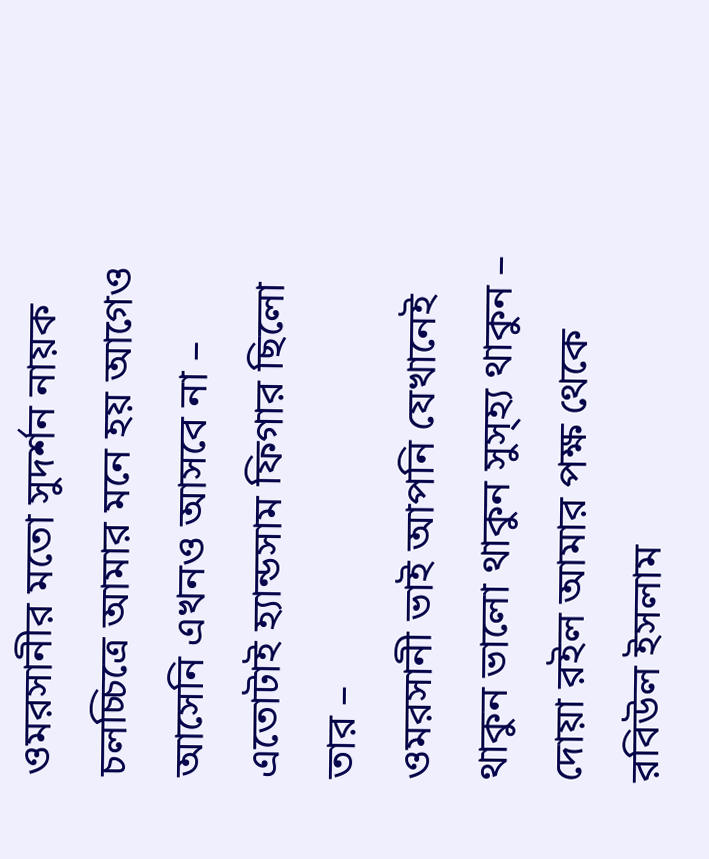ওমরসানীর মতো সুদর্শন নায়ক চলচ্চিত্রে আমার মনে হয় আগেও আসেনি এখনও আসবে না – এতোটাই হ্যান্ডসাম ফিগার ছিলো তার –
ওমরসানী ভাই আপনি যেখানেই থাকুন ভালো থাকুন সুস্হ্য থাকুন – দোয়া রইল আমার পক্ষ থেকে
রবিউল ইসলাম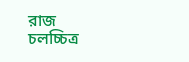রাজ
চলচ্চিত্র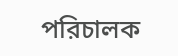পরিচালক